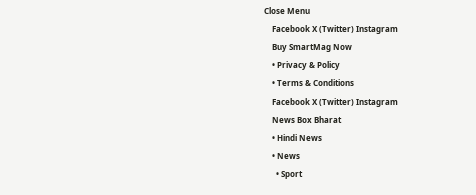Close Menu
    Facebook X (Twitter) Instagram
    Buy SmartMag Now
    • Privacy & Policy
    • Terms & Conditions
    Facebook X (Twitter) Instagram
    News Box Bharat
    • Hindi News
    • News
      • Sport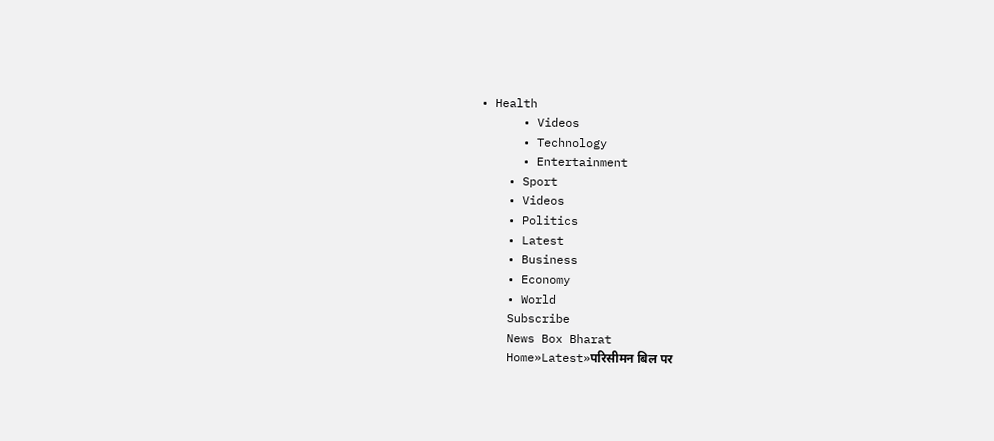• Health
      • Videos
      • Technology
      • Entertainment
    • Sport
    • Videos
    • Politics
    • Latest
    • Business
    • Economy
    • World
    Subscribe
    News Box Bharat
    Home»Latest»परिसीमन बिल पर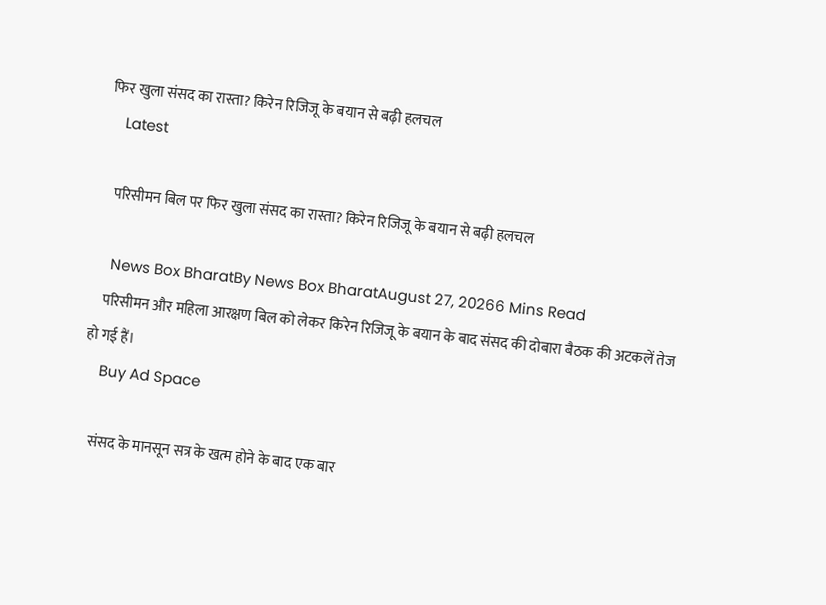फिर खुला संसद का रास्ता? किरेन रिजिजू के बयान से बढ़ी हलचल
    Latest

    परिसीमन बिल पर फिर खुला संसद का रास्ता? किरेन रिजिजू के बयान से बढ़ी हलचल

    News Box BharatBy News Box BharatAugust 27, 20266 Mins Read
    परिसीमन और महिला आरक्षण बिल को लेकर किरेन रिजिजू के बयान के बाद संसद की दोबारा बैठक की अटकलें तेज हो गई हैं।
    Buy Ad Space

    संसद के मानसून सत्र के खत्म होने के बाद एक बार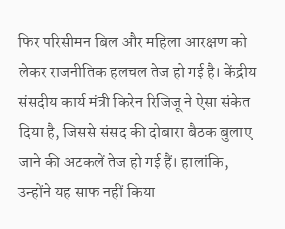फिर परिसीमन बिल और महिला आरक्षण को लेकर राजनीतिक हलचल तेज हो गई है। केंद्रीय संसदीय कार्य मंत्री किरेन रिजिजू ने ऐसा संकेत दिया है, जिससे संसद की दोबारा बैठक बुलाए जाने की अटकलें तेज हो गई हैं। हालांकि, उन्होंने यह साफ नहीं किया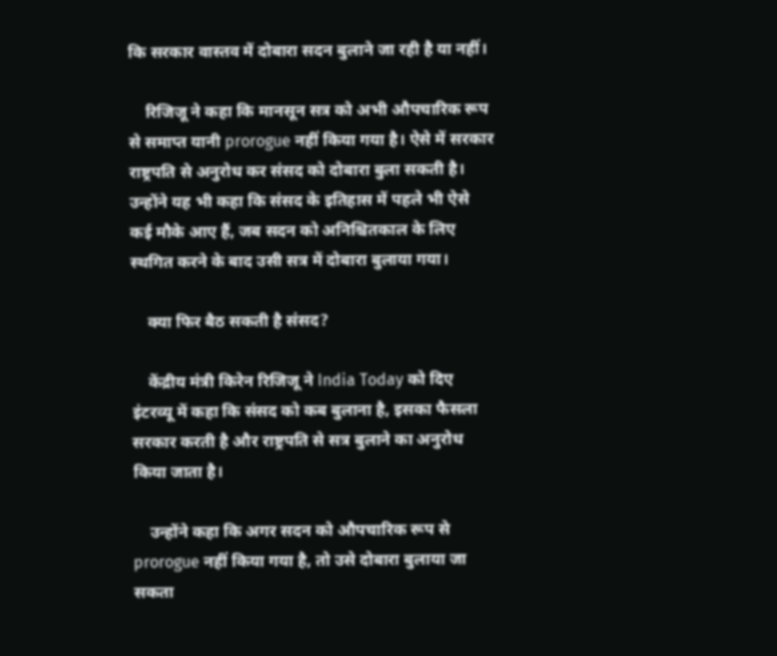कि सरकार वास्तव में दोबारा सदन बुलाने जा रही है या नहीं।

    रिजिजू ने कहा कि मानसून सत्र को अभी औपचारिक रूप से समाप्त यानी prorogue नहीं किया गया है। ऐसे में सरकार राष्ट्रपति से अनुरोध कर संसद को दोबारा बुला सकती है। उन्होंने यह भी कहा कि संसद के इतिहास में पहले भी ऐसे कई मौके आए हैं, जब सदन को अनिश्चितकाल के लिए स्थगित करने के बाद उसी सत्र में दोबारा बुलाया गया।

    क्या फिर बैठ सकती है संसद?

    केंद्रीय मंत्री किरेन रिजिजू ने India Today को दिए इंटरव्यू में कहा कि संसद को कब बुलाना है, इसका फैसला सरकार करती है और राष्ट्रपति से सत्र बुलाने का अनुरोध किया जाता है।

    उन्होंने कहा कि अगर सदन को औपचारिक रूप से prorogue नहीं किया गया है, तो उसे दोबारा बुलाया जा सकता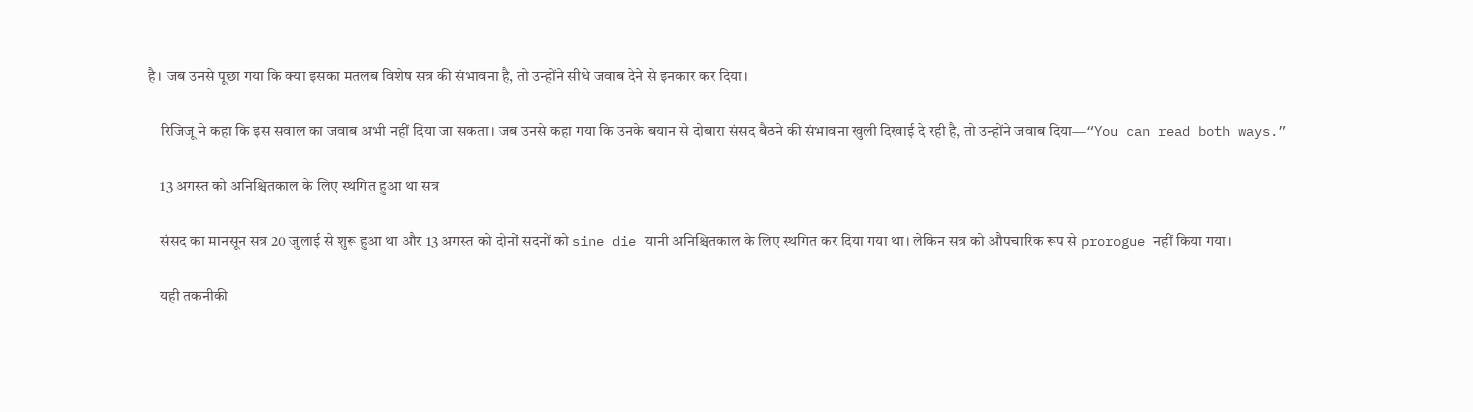है। जब उनसे पूछा गया कि क्या इसका मतलब विशेष सत्र की संभावना है, तो उन्होंने सीधे जवाब देने से इनकार कर दिया।

    रिजिजू ने कहा कि इस सवाल का जवाब अभी नहीं दिया जा सकता। जब उनसे कहा गया कि उनके बयान से दोबारा संसद बैठने की संभावना खुली दिखाई दे रही है, तो उन्होंने जवाब दिया—“You can read both ways.”

    13 अगस्त को अनिश्चितकाल के लिए स्थगित हुआ था सत्र

    संसद का मानसून सत्र 20 जुलाई से शुरू हुआ था और 13 अगस्त को दोनों सदनों को sine die यानी अनिश्चितकाल के लिए स्थगित कर दिया गया था। लेकिन सत्र को औपचारिक रूप से prorogue नहीं किया गया।

    यही तकनीकी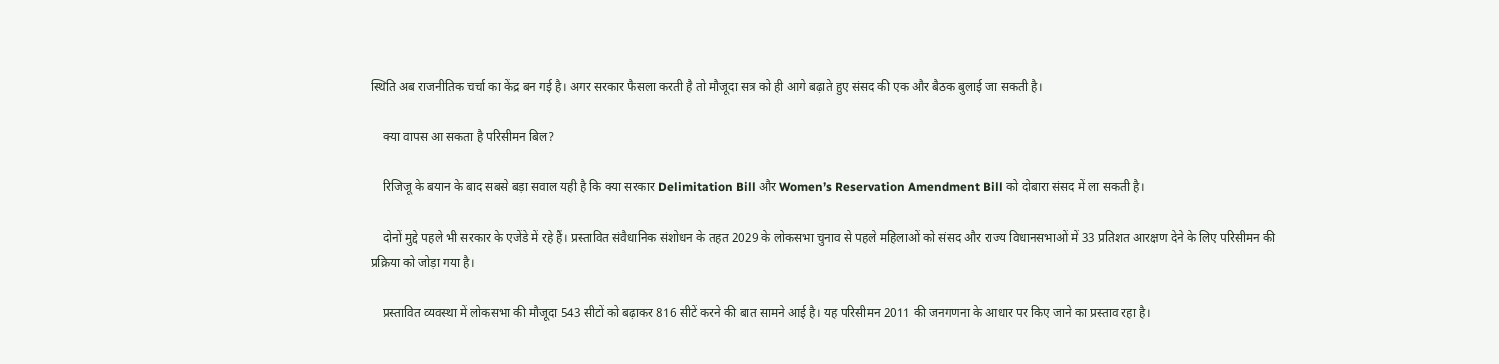स्थिति अब राजनीतिक चर्चा का केंद्र बन गई है। अगर सरकार फैसला करती है तो मौजूदा सत्र को ही आगे बढ़ाते हुए संसद की एक और बैठक बुलाई जा सकती है।

    क्या वापस आ सकता है परिसीमन बिल?

    रिजिजू के बयान के बाद सबसे बड़ा सवाल यही है कि क्या सरकार Delimitation Bill और Women’s Reservation Amendment Bill को दोबारा संसद में ला सकती है।

    दोनों मुद्दे पहले भी सरकार के एजेंडे में रहे हैं। प्रस्तावित संवैधानिक संशोधन के तहत 2029 के लोकसभा चुनाव से पहले महिलाओं को संसद और राज्य विधानसभाओं में 33 प्रतिशत आरक्षण देने के लिए परिसीमन की प्रक्रिया को जोड़ा गया है।

    प्रस्तावित व्यवस्था में लोकसभा की मौजूदा 543 सीटों को बढ़ाकर 816 सीटें करने की बात सामने आई है। यह परिसीमन 2011 की जनगणना के आधार पर किए जाने का प्रस्ताव रहा है।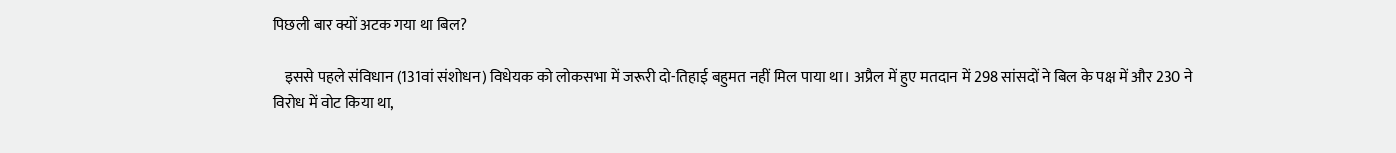पिछली बार क्यों अटक गया था बिल?

    इससे पहले संविधान (131वां संशोधन) विधेयक को लोकसभा में जरूरी दो-तिहाई बहुमत नहीं मिल पाया था। अप्रैल में हुए मतदान में 298 सांसदों ने बिल के पक्ष में और 230 ने विरोध में वोट किया था,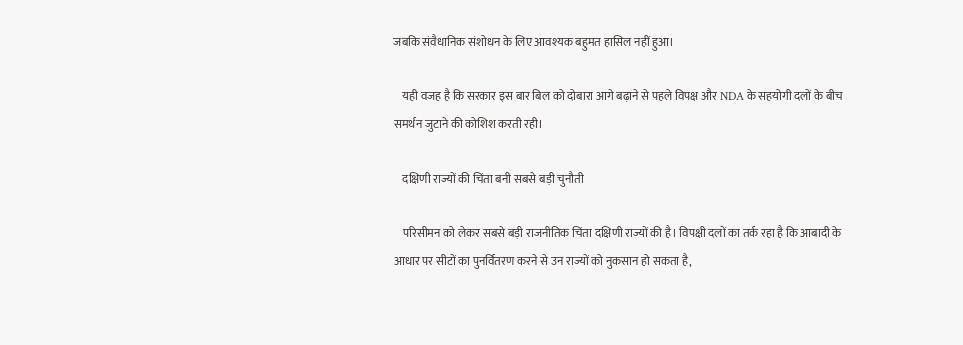जबकि संवैधानिक संशोधन के लिए आवश्यक बहुमत हासिल नहीं हुआ।

    यही वजह है कि सरकार इस बार बिल को दोबारा आगे बढ़ाने से पहले विपक्ष और NDA के सहयोगी दलों के बीच समर्थन जुटाने की कोशिश करती रही।

    दक्षिणी राज्यों की चिंता बनी सबसे बड़ी चुनौती

    परिसीमन को लेकर सबसे बड़ी राजनीतिक चिंता दक्षिणी राज्यों की है। विपक्षी दलों का तर्क रहा है कि आबादी के आधार पर सीटों का पुनर्वितरण करने से उन राज्यों को नुकसान हो सकता है,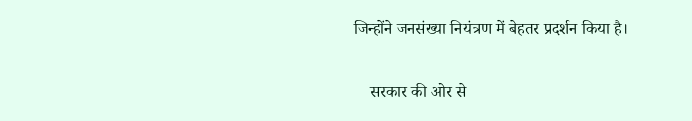जिन्होंने जनसंख्या नियंत्रण में बेहतर प्रदर्शन किया है।

    सरकार की ओर से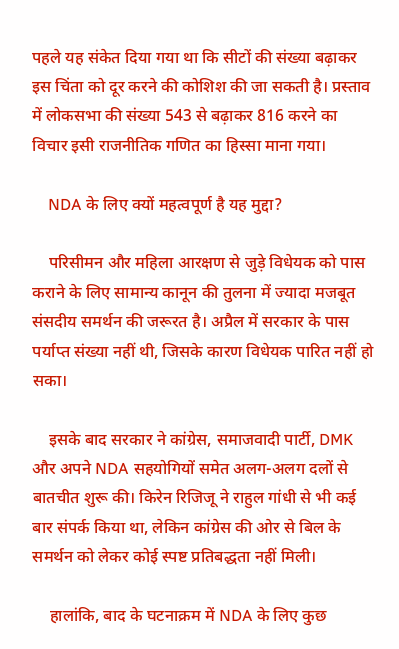पहले यह संकेत दिया गया था कि सीटों की संख्या बढ़ाकर इस चिंता को दूर करने की कोशिश की जा सकती है। प्रस्ताव में लोकसभा की संख्या 543 से बढ़ाकर 816 करने का विचार इसी राजनीतिक गणित का हिस्सा माना गया।

    NDA के लिए क्यों महत्वपूर्ण है यह मुद्दा?

    परिसीमन और महिला आरक्षण से जुड़े विधेयक को पास कराने के लिए सामान्य कानून की तुलना में ज्यादा मजबूत संसदीय समर्थन की जरूरत है। अप्रैल में सरकार के पास पर्याप्त संख्या नहीं थी, जिसके कारण विधेयक पारित नहीं हो सका।

    इसके बाद सरकार ने कांग्रेस, समाजवादी पार्टी, DMK और अपने NDA सहयोगियों समेत अलग-अलग दलों से बातचीत शुरू की। किरेन रिजिजू ने राहुल गांधी से भी कई बार संपर्क किया था, लेकिन कांग्रेस की ओर से बिल के समर्थन को लेकर कोई स्पष्ट प्रतिबद्धता नहीं मिली।

    हालांकि, बाद के घटनाक्रम में NDA के लिए कुछ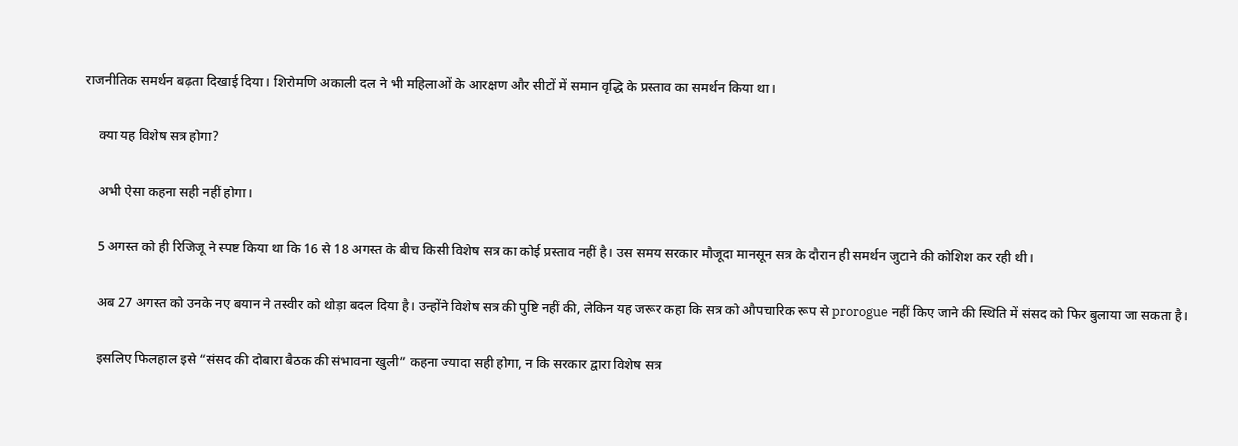राजनीतिक समर्थन बढ़ता दिखाई दिया। शिरोमणि अकाली दल ने भी महिलाओं के आरक्षण और सीटों में समान वृद्धि के प्रस्ताव का समर्थन किया था।

    क्या यह विशेष सत्र होगा?

    अभी ऐसा कहना सही नहीं होगा।

    5 अगस्त को ही रिजिजू ने स्पष्ट किया था कि 16 से 18 अगस्त के बीच किसी विशेष सत्र का कोई प्रस्ताव नहीं है। उस समय सरकार मौजूदा मानसून सत्र के दौरान ही समर्थन जुटाने की कोशिश कर रही थी।

    अब 27 अगस्त को उनके नए बयान ने तस्वीर को थोड़ा बदल दिया है। उन्होंने विशेष सत्र की पुष्टि नहीं की, लेकिन यह जरूर कहा कि सत्र को औपचारिक रूप से prorogue नहीं किए जाने की स्थिति में संसद को फिर बुलाया जा सकता है।

    इसलिए फिलहाल इसे “संसद की दोबारा बैठक की संभावना खुली” कहना ज्यादा सही होगा, न कि सरकार द्वारा विशेष सत्र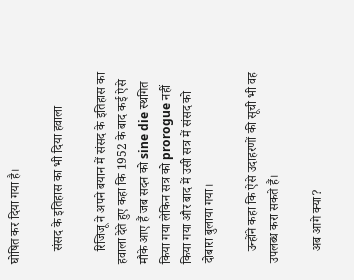घोषित कर दिया गया है।

    संसद के इतिहास का भी दिया हवाला

    रिजिजू ने अपने बयान में संसद के इतिहास का हवाला देते हुए कहा कि 1952 के बाद कई ऐसे मौके आए हैं जब सदन को sine die स्थगित किया गया लेकिन सत्र को prorogue नहीं किया गया और बाद में उसी सत्र में संसद को दोबारा बुलाया गया।

    उन्होंने कहा कि ऐसे उदाहरणों की सूची भी वह उपलब्ध करा सकते हैं।

    अब आगे क्या?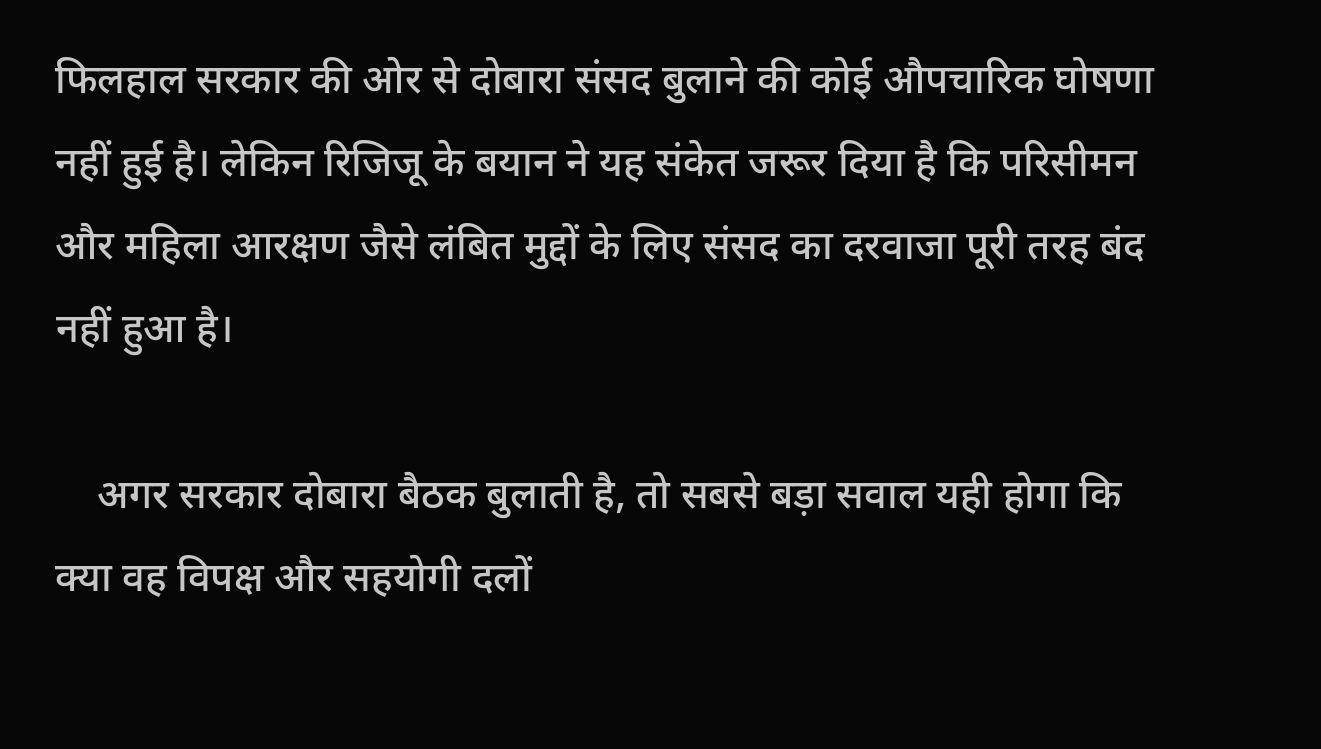फिलहाल सरकार की ओर से दोबारा संसद बुलाने की कोई औपचारिक घोषणा नहीं हुई है। लेकिन रिजिजू के बयान ने यह संकेत जरूर दिया है कि परिसीमन और महिला आरक्षण जैसे लंबित मुद्दों के लिए संसद का दरवाजा पूरी तरह बंद नहीं हुआ है।

    अगर सरकार दोबारा बैठक बुलाती है, तो सबसे बड़ा सवाल यही होगा कि क्या वह विपक्ष और सहयोगी दलों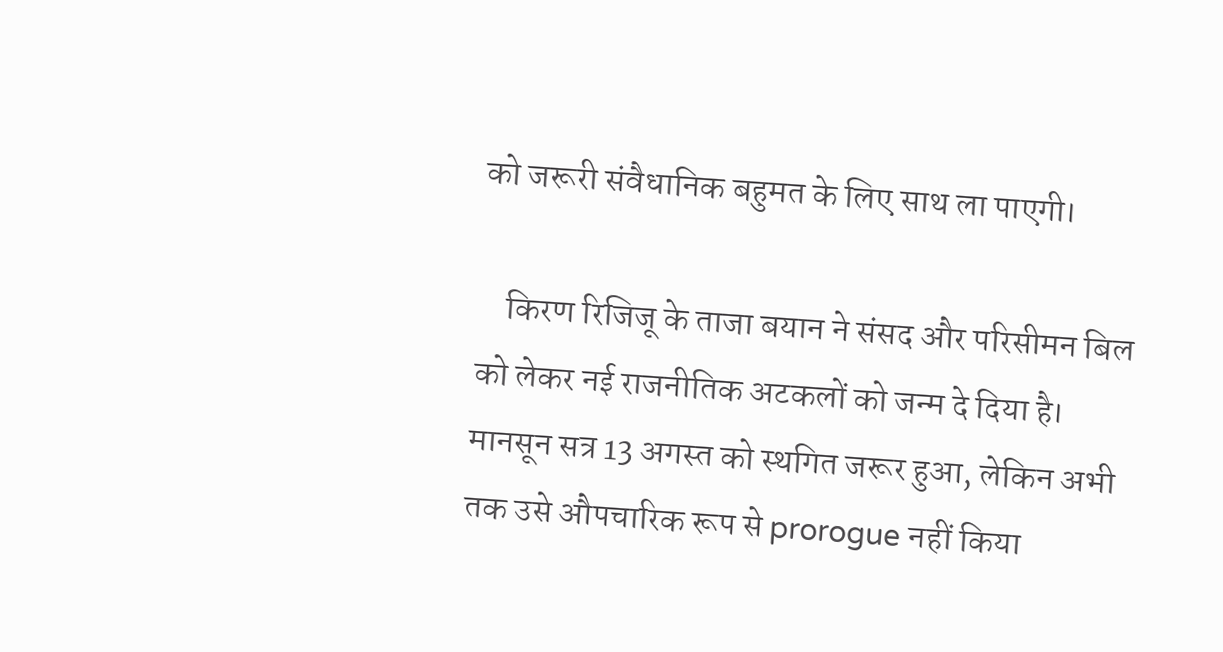को जरूरी संवैधानिक बहुमत के लिए साथ ला पाएगी।

    किरण रिजिजू के ताजा बयान ने संसद और परिसीमन बिल को लेकर नई राजनीतिक अटकलों को जन्म दे दिया है। मानसून सत्र 13 अगस्त को स्थगित जरूर हुआ, लेकिन अभी तक उसे औपचारिक रूप से prorogue नहीं किया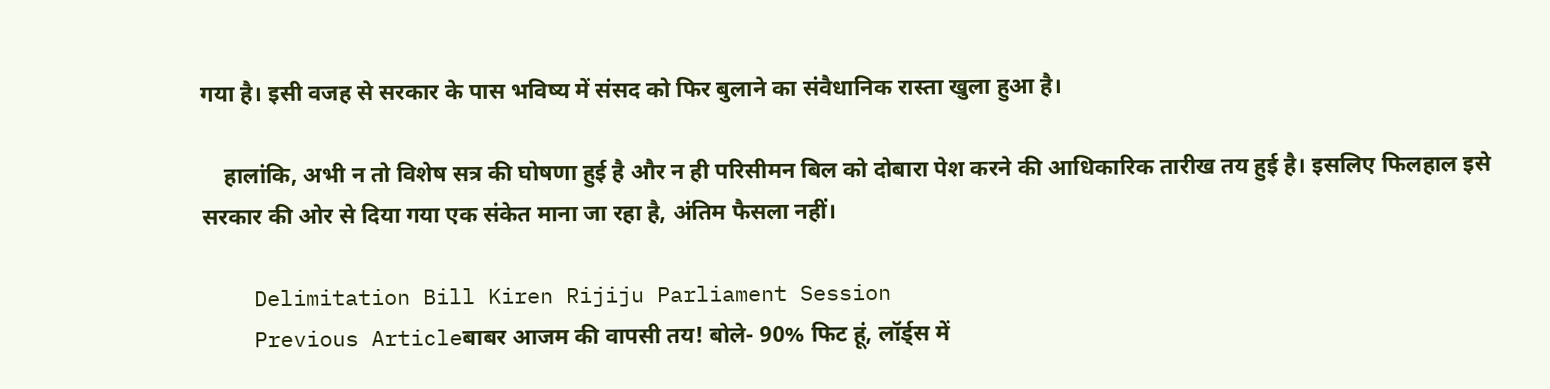गया है। इसी वजह से सरकार के पास भविष्य में संसद को फिर बुलाने का संवैधानिक रास्ता खुला हुआ है।

    हालांकि, अभी न तो विशेष सत्र की घोषणा हुई है और न ही परिसीमन बिल को दोबारा पेश करने की आधिकारिक तारीख तय हुई है। इसलिए फिलहाल इसे सरकार की ओर से दिया गया एक संकेत माना जा रहा है, अंतिम फैसला नहीं।

    Delimitation Bill Kiren Rijiju Parliament Session
    Previous Articleबाबर आजम की वापसी तय! बोले- 90% फिट हूं, लॉर्ड्स में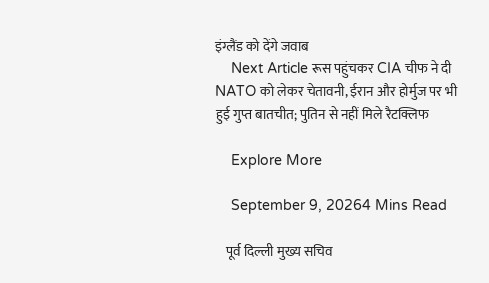इंग्लैंड को देंगे जवाब
    Next Article रूस पहुंचकर CIA चीफ ने दी NATO को लेकर चेतावनी, ईरान और होर्मुज पर भी हुई गुप्त बातचीत; पुतिन से नहीं मिले रैटक्लिफ

    Explore More

    September 9, 20264 Mins Read

    पूर्व दिल्ली मुख्य सचिव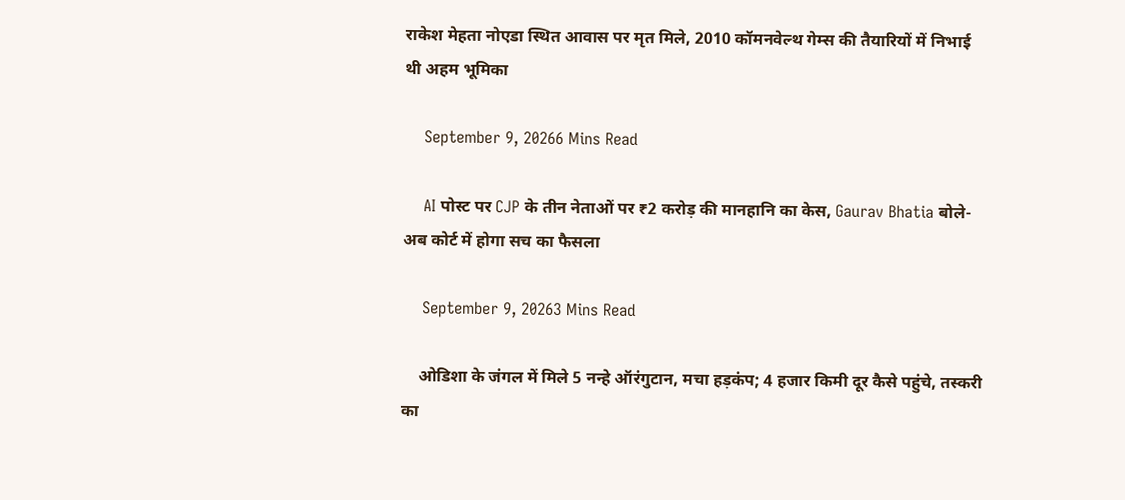राकेश मेहता नोएडा स्थित आवास पर मृत मिले, 2010 कॉमनवेल्थ गेम्स की तैयारियों में निभाई थी अहम भूमिका

    September 9, 20266 Mins Read

    AI पोस्ट पर CJP के तीन नेताओं पर ₹2 करोड़ की मानहानि का केस, Gaurav Bhatia बोले- अब कोर्ट में होगा सच का फैसला

    September 9, 20263 Mins Read

    ओडिशा के जंगल में मिले 5 नन्हे ऑरंगुटान, मचा हड़कंप; 4 हजार किमी दूर कैसे पहुंचे, तस्करी का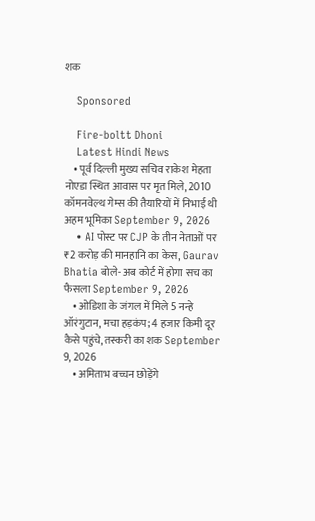शक

    Sponsored

    Fire-boltt Dhoni
    Latest Hindi News
    • पूर्व दिल्ली मुख्य सचिव राकेश मेहता नोएडा स्थित आवास पर मृत मिले, 2010 कॉमनवेल्थ गेम्स की तैयारियों में निभाई थी अहम भूमिका September 9, 2026
    • AI पोस्ट पर CJP के तीन नेताओं पर ₹2 करोड़ की मानहानि का केस, Gaurav Bhatia बोले- अब कोर्ट में होगा सच का फैसला September 9, 2026
    • ओडिशा के जंगल में मिले 5 नन्हे ऑरंगुटान, मचा हड़कंप; 4 हजार किमी दूर कैसे पहुंचे, तस्करी का शक September 9, 2026
    • अमिताभ बच्चन छोड़ेंगे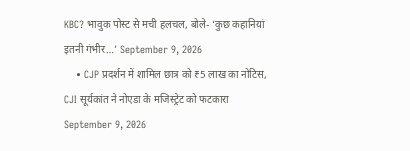KBC? भावुक पोस्ट से मची हलचल, बोले- ‘कुछ कहानियां इतनी गंभीर…’ September 9, 2026
    • CJP प्रदर्शन में शामिल छात्र को ₹5 लाख का नोटिस, CJI सूर्यकांत ने नोएडा के मजिस्ट्रेट को फटकारा September 9, 2026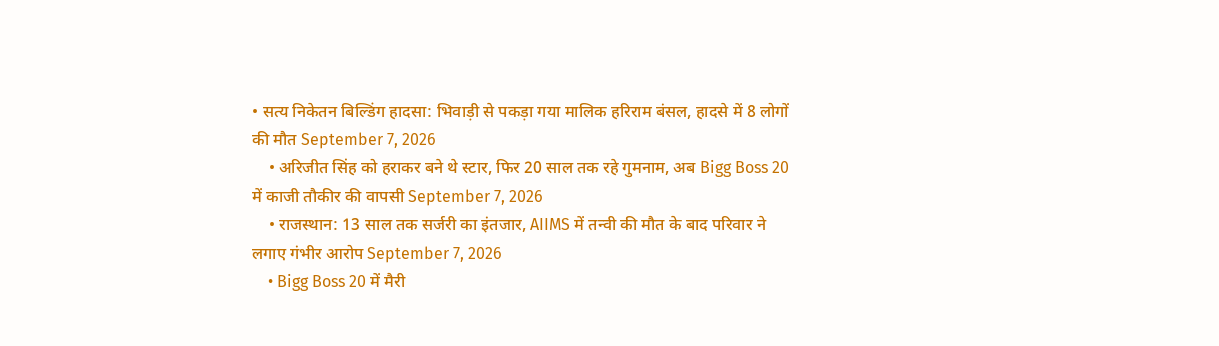• सत्य निकेतन बिल्डिंग हादसा: भिवाड़ी से पकड़ा गया मालिक हरिराम बंसल, हादसे में 8 लोगों की मौत September 7, 2026
    • अरिजीत सिंह को हराकर बने थे स्टार, फिर 20 साल तक रहे गुमनाम, अब Bigg Boss 20 में काजी तौकीर की वापसी September 7, 2026
    • राजस्थान: 13 साल तक सर्जरी का इंतजार, AIIMS में तन्वी की मौत के बाद परिवार ने लगाए गंभीर आरोप September 7, 2026
    • Bigg Boss 20 में मैरी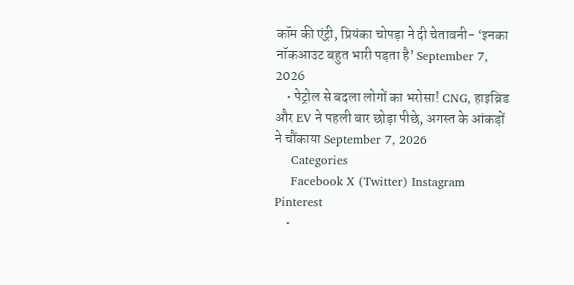कॉम की एंट्री, प्रियंका चोपड़ा ने दी चेतावनी- ‘इनका नॉकआउट बहुत भारी पड़ता है’ September 7, 2026
    • पेट्रोल से बदला लोगों का भरोसा! CNG, हाइब्रिड और EV ने पहली बार छोड़ा पीछे, अगस्त के आंकड़ों ने चौंकाया September 7, 2026
    Categories
    Facebook X (Twitter) Instagram Pinterest
    •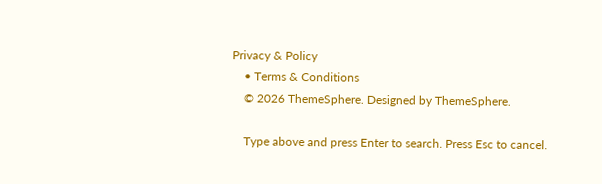Privacy & Policy
    • Terms & Conditions
    © 2026 ThemeSphere. Designed by ThemeSphere.

    Type above and press Enter to search. Press Esc to cancel.